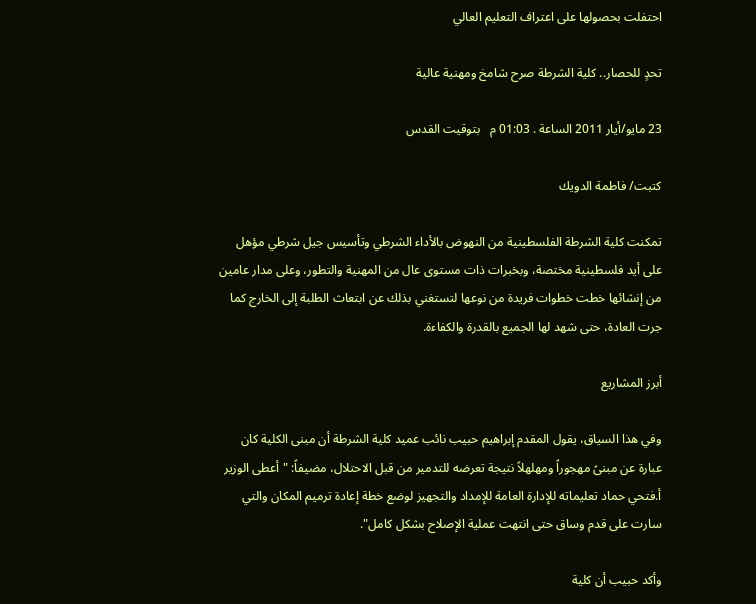احتفلت بحصولها على اعتراف التعليم العالي

تحدٍ للحصار.. كلية الشرطة صرح شامخ ومهنية عالية

23 مايو/أيار 2011 الساعة . 01:03 م   بتوقيت القدس

كتبت/ فاطمة الدويك

تمكنت كلية الشرطة الفلسطينية من النهوض بالأداء الشرطي وتأسيس جيل شرطي مؤهل على أيد فلسطينية مختصة، وبخبرات ذات مستوى عال من المهنية والتطور، وعلى مدار عامين من إنشائها خطت خطوات فريدة من نوعها لتستغني بذلك عن ابتعاث الطلبة إلى الخارج كما جرت العادة، حتى شهد لها الجميع بالقدرة والكفاءة.

أبرز المشاريع

وفي هذا السياق، يقول المقدم إبراهيم حبيب نائب عميد كلية الشرطة أن مبنى الكلية كان عبارة عن مبنىً مهجوراً ومهلهلاً نتيجة تعرضه للتدمير من قبل الاحتلال، مضيفاً: "أعطى الوزير أ.فتحي حماد تعليماته للإدارة العامة للإمداد والتجهيز لوضع خطة إعادة ترميم المكان والتي سارت على قدم وساق حتى انتهت عملية الإصلاح بشكل كامل".

وأكد حبيب أن كلية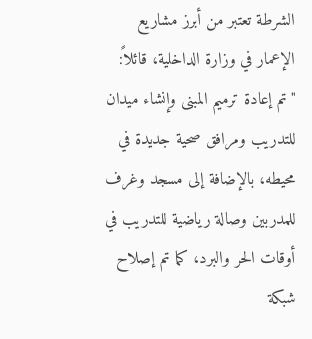الشرطة تعتبر من أبرز مشاريع الإعمار في وزارة الداخلية، قائلاً: "تم إعادة ترميم المبنى وإنشاء ميدان للتدريب ومرافق صحية جديدة في محيطه، بالإضافة إلى مسجد وغرف للمدربين وصالة رياضية للتدريب في أوقات الحر والبرد، كما تم إصلاح شبكة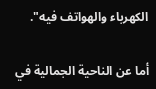الكهرباء والهواتف فيه".

أما عن الناحية الجمالية في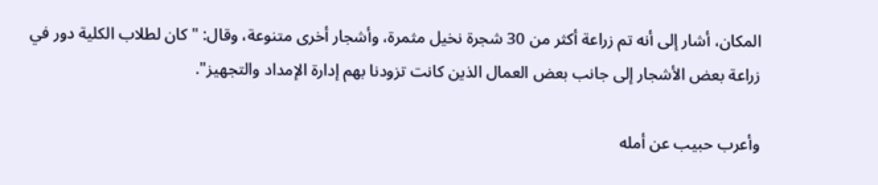المكان، أشار إلى أنه تم زراعة أكثر من 30 شجرة نخيل مثمرة، وأشجار أخرى متنوعة، وقال: "كان لطلاب الكلية دور في زراعة بعض الأشجار إلى جانب بعض العمال الذين كانت تزودنا بهم إدارة الإمداد والتجهيز".

وأعرب حبيب عن أمله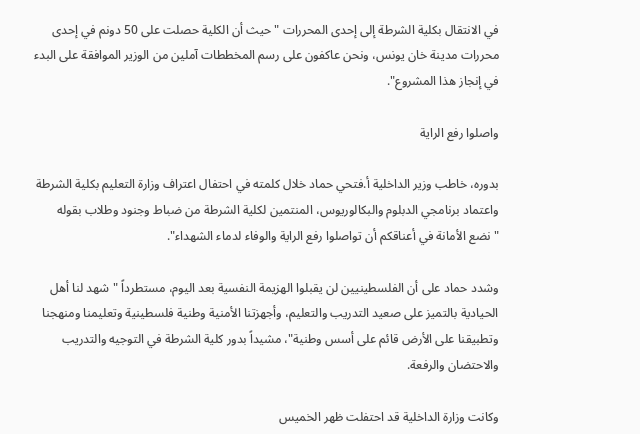في الانتقال بكلية الشرطة إلى إحدى المحررات "حيث أن الكلية حصلت على 50 دونم في إحدى محررات مدينة خان يونس، ونحن عاكفون على رسم المخططات آملين من الوزير الموافقة على البدء في إنجاز هذا المشروع".

واصلوا رفع الراية

بدوره، خاطب وزير الداخلية أ.فتحي حماد خلال كلمته في احتفال اعتراف وزارة التعليم بكلية الشرطة واعتماد برنامجي الدبلوم والبكالوريوس، المنتمين لكلية الشرطة من ضباط وجنود وطلاب بقوله "نضع الأمانة في أعناقكم أن تواصلوا رفع الراية والوفاء لدماء الشهداء".

وشدد حماد على أن الفلسطينيين لن يقبلوا الهزيمة النفسية بعد اليوم، مستطرداً "شهد لنا أهل الحيادية بالتميز على صعيد التدريب والتعليم، وأجهزتنا الأمنية وطنية فلسطينية وتعليمنا ومنهجنا وتطبيقنا على الأرض قائم على أسس وطنية"، مشيداً بدور كلية الشرطة في التوجيه والتدريب والاحتضان والرفعة.

وكانت وزارة الداخلية قد احتفلت ظهر الخميس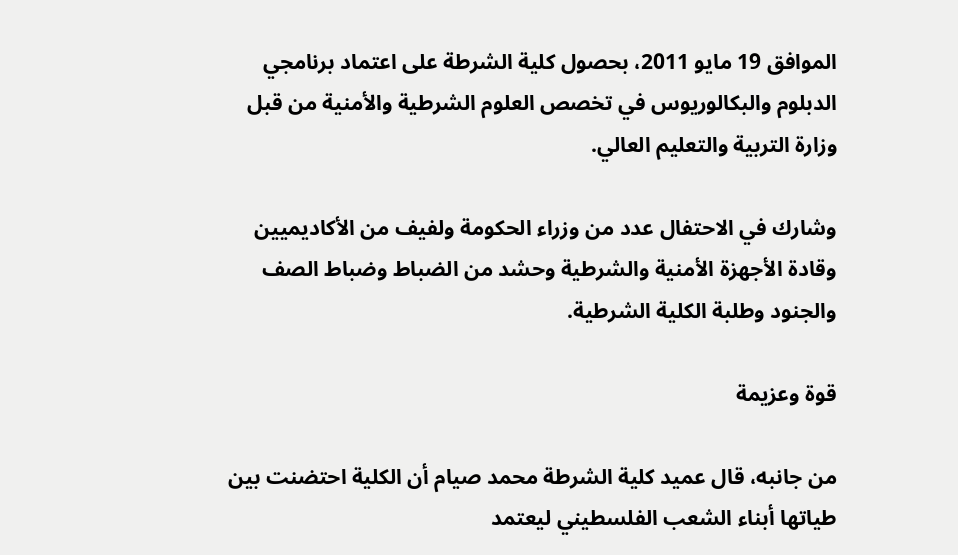الموافق 19 مايو 2011، بحصول كلية الشرطة على اعتماد برنامجي الدبلوم والبكالوريوس في تخصص العلوم الشرطية والأمنية من قبل وزارة التربية والتعليم العالي.

وشارك في الاحتفال عدد من وزراء الحكومة ولفيف من الأكاديميين وقادة الأجهزة الأمنية والشرطية وحشد من الضباط وضباط الصف والجنود وطلبة الكلية الشرطية.

قوة وعزيمة

من جانبه، قال عميد كلية الشرطة محمد صيام أن الكلية احتضنت بين طياتها أبناء الشعب الفلسطيني ليعتمد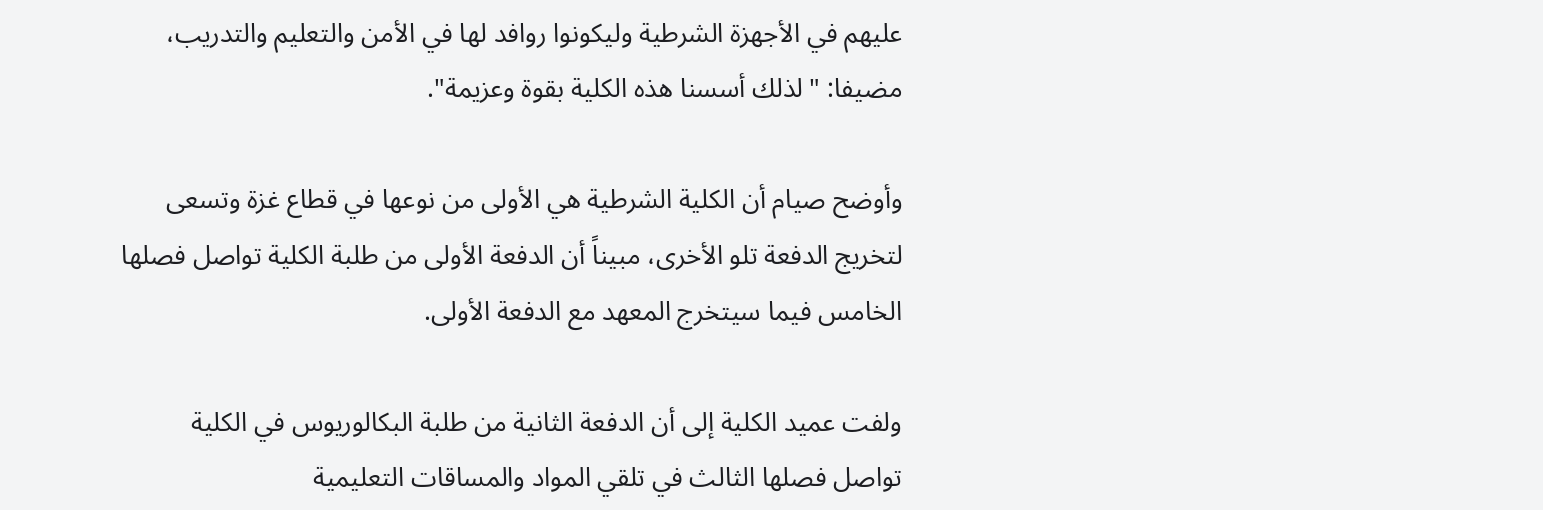عليهم في الأجهزة الشرطية وليكونوا روافد لها في الأمن والتعليم والتدريب، مضيفا: "لذلك أسسنا هذه الكلية بقوة وعزيمة".

وأوضح صيام أن الكلية الشرطية هي الأولى من نوعها في قطاع غزة وتسعى لتخريج الدفعة تلو الأخرى، مبيناً أن الدفعة الأولى من طلبة الكلية تواصل فصلها الخامس فيما سيتخرج المعهد مع الدفعة الأولى.

ولفت عميد الكلية إلى أن الدفعة الثانية من طلبة البكالوريوس في الكلية تواصل فصلها الثالث في تلقي المواد والمساقات التعليمية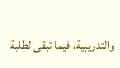والتدريبية، فيما تبقى لطلبة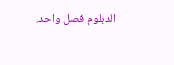الدبلوم فصل واحد.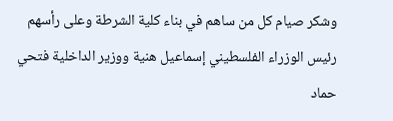وشكر صيام كل من ساهم في بناء كلية الشرطة وعلى رأسهم رئيس الوزراء الفلسطيني إسماعيل هنية ووزير الداخلية فتحي حماد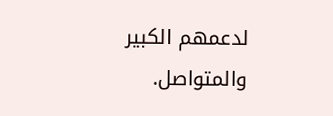لدعمهم الكبير والمتواصل.